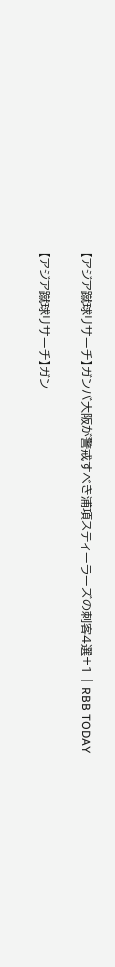【アジア蹴球リサーチ】ガンバ大阪が警戒すべき浦項スティーラーズの刺客4選+1 | RBB TODAY

【アジア蹴球リサーチ】ガン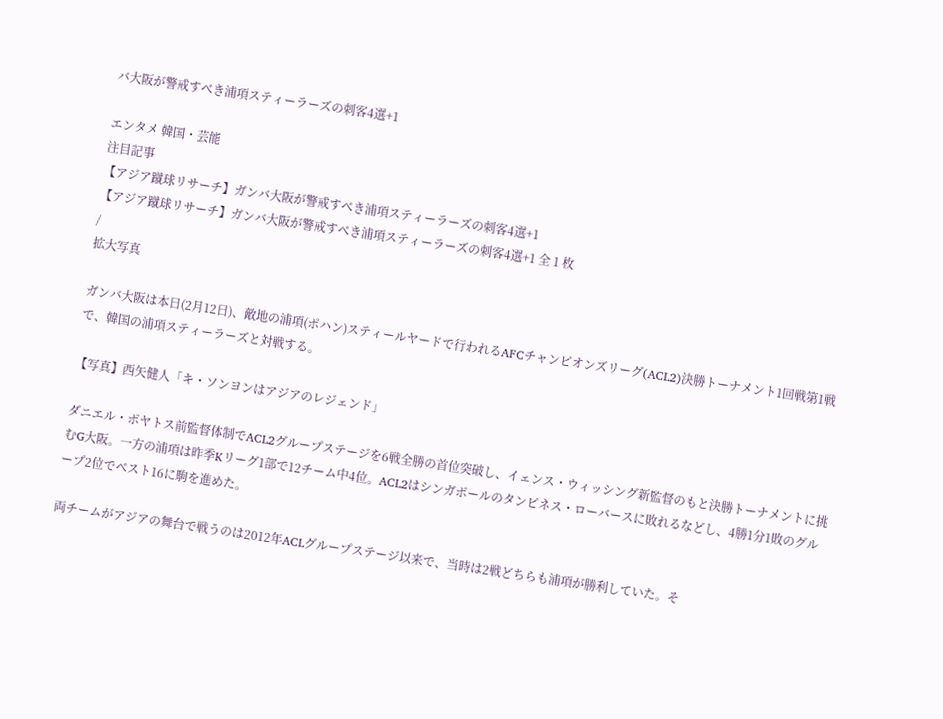バ大阪が警戒すべき浦項スティーラーズの刺客4選+1

エンタメ 韓国・芸能
注目記事
【アジア蹴球リサーチ】ガンバ大阪が警戒すべき浦項スティーラーズの刺客4選+1
【アジア蹴球リサーチ】ガンバ大阪が警戒すべき浦項スティーラーズの刺客4選+1 全 1 枚
/
拡大写真

ガンバ大阪は本日(2月12日)、敵地の浦項(ポハン)スティールヤードで行われるAFCチャンピオンズリーグ(ACL2)決勝トーナメント1回戦第1戦で、韓国の浦項スティーラーズと対戦する。

【写真】西矢健人「キ・ソンヨンはアジアのレジェンド」

ダニエル・ポヤトス前監督体制でACL2グループステージを6戦全勝の首位突破し、イェンス・ウィッシング新監督のもと決勝トーナメントに挑むG大阪。一方の浦項は昨季Kリーグ1部で12チーム中4位。ACL2はシンガポールのタンピネス・ローバースに敗れるなどし、4勝1分1敗のグループ2位でベスト16に駒を進めた。

両チームがアジアの舞台で戦うのは2012年ACLグループステージ以来で、当時は2戦どちらも浦項が勝利していた。そ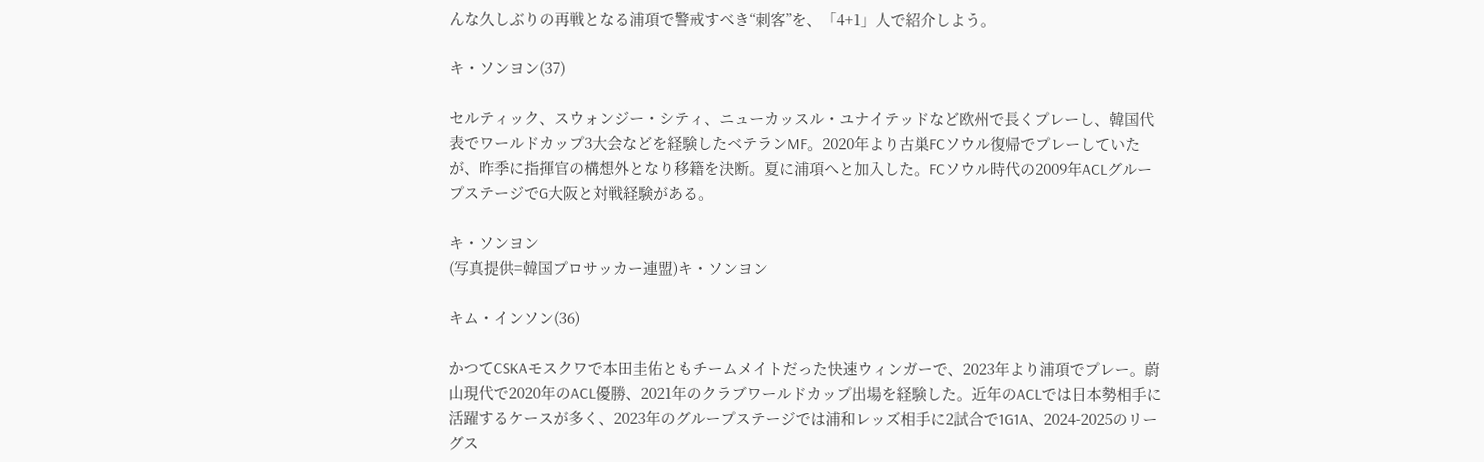んな久しぶりの再戦となる浦項で警戒すべき“刺客”を、「4+1」人で紹介しよう。

キ・ソンヨン(37)

セルティック、スウォンジー・シティ、ニューカッスル・ユナイテッドなど欧州で長くプレーし、韓国代表でワールドカップ3大会などを経験したベテランMF。2020年より古巣FCソウル復帰でプレーしていたが、昨季に指揮官の構想外となり移籍を決断。夏に浦項へと加入した。FCソウル時代の2009年ACLグループステージでG大阪と対戦経験がある。

キ・ソンヨン
(写真提供=韓国プロサッカー連盟)キ・ソンヨン

キム・インソン(36)

かつてCSKAモスクワで本田圭佑ともチームメイトだった快速ウィンガーで、2023年より浦項でプレー。蔚山現代で2020年のACL優勝、2021年のクラブワールドカップ出場を経験した。近年のACLでは日本勢相手に活躍するケースが多く、2023年のグループステージでは浦和レッズ相手に2試合で1G1A、2024-2025のリーグス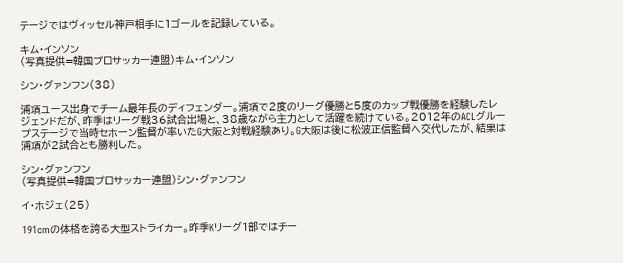テージではヴィッセル神戸相手に1ゴールを記録している。

キム・インソン
(写真提供=韓国プロサッカー連盟)キム・インソン

シン・グァンフン(38)

浦項ユース出身でチーム最年長のディフェンダー。浦項で2度のリーグ優勝と5度のカップ戦優勝を経験したレジェンドだが、昨季はリーグ戦36試合出場と、38歳ながら主力として活躍を続けている。2012年のACLグループステージで当時セホーン監督が率いたG大阪と対戦経験あり。G大阪は後に松波正信監督へ交代したが、結果は浦項が2試合とも勝利した。

シン・グァンフン
(写真提供=韓国プロサッカー連盟)シン・グァンフン

イ・ホジェ(25)

191cmの体格を誇る大型ストライカー。昨季Kリーグ1部ではチー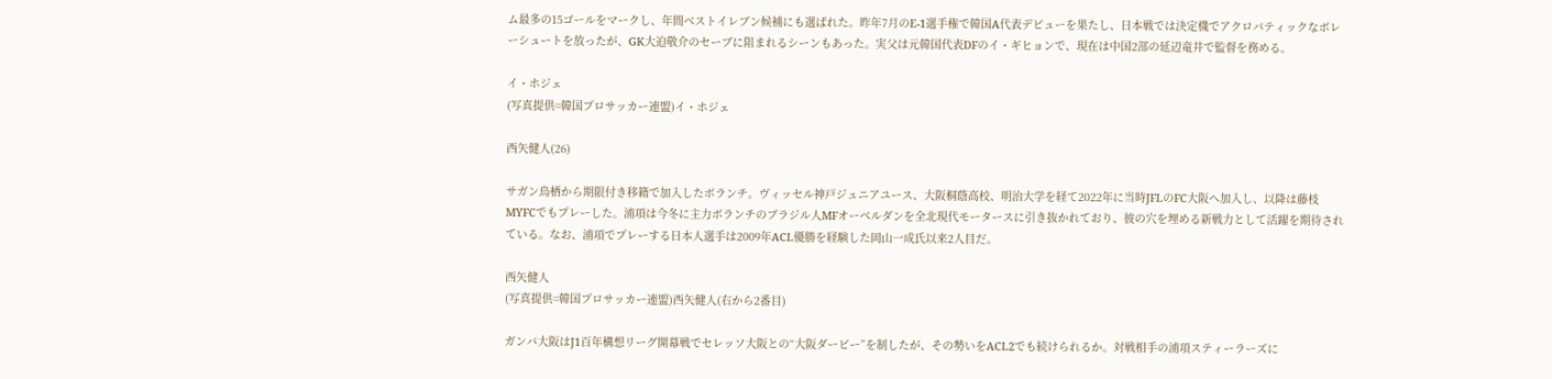ム最多の15ゴールをマークし、年間ベストイレブン候補にも選ばれた。昨年7月のE-1選手権で韓国A代表デビューを果たし、日本戦では決定機でアクロバティックなボレーシュートを放ったが、GK大迫敬介のセーブに阻まれるシーンもあった。実父は元韓国代表DFのイ・ギヒョンで、現在は中国2部の延辺竜井で監督を務める。

イ・ホジェ
(写真提供=韓国プロサッカー連盟)イ・ホジェ

西矢健人(26)

サガン鳥栖から期限付き移籍で加入したボランチ。ヴィッセル神戸ジュニアユース、大阪桐蔭高校、明治大学を経て2022年に当時JFLのFC大阪へ加入し、以降は藤枝MYFCでもプレーした。浦項は今冬に主力ボランチのブラジル人MFオーベルダンを全北現代モータースに引き抜かれており、彼の穴を埋める新戦力として活躍を期待されている。なお、浦項でプレーする日本人選手は2009年ACL優勝を経験した岡山一成氏以来2人目だ。

西矢健人
(写真提供=韓国プロサッカー連盟)西矢健人(右から2番目)

ガンバ大阪はJ1百年構想リーグ開幕戦でセレッソ大阪との“大阪ダービー”を制したが、その勢いをACL2でも続けられるか。対戦相手の浦項スティーラーズに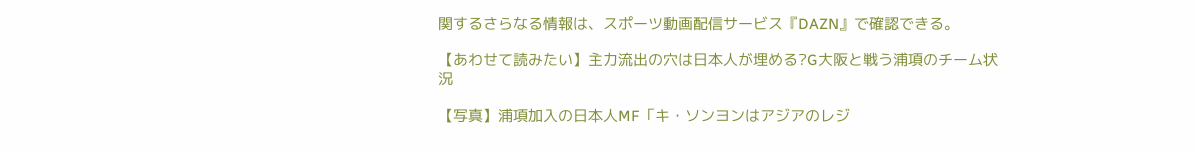関するさらなる情報は、スポーツ動画配信サービス『DAZN』で確認できる。

【あわせて読みたい】主力流出の穴は日本人が埋める?G大阪と戦う浦項のチーム状況

【写真】浦項加入の日本人MF「キ・ソンヨンはアジアのレジ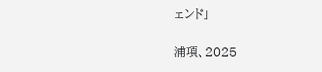ェンド」

浦項、2025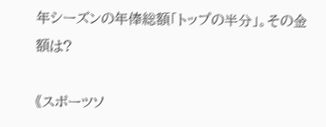年シーズンの年俸総額「トップの半分」。その金額は?

《スポーツソ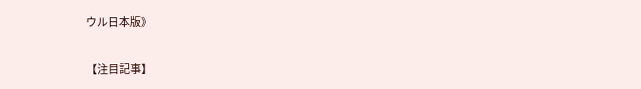ウル日本版》

【注目記事】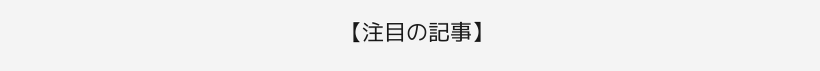【注目の記事】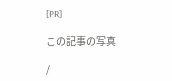[PR]

この記事の写真

/